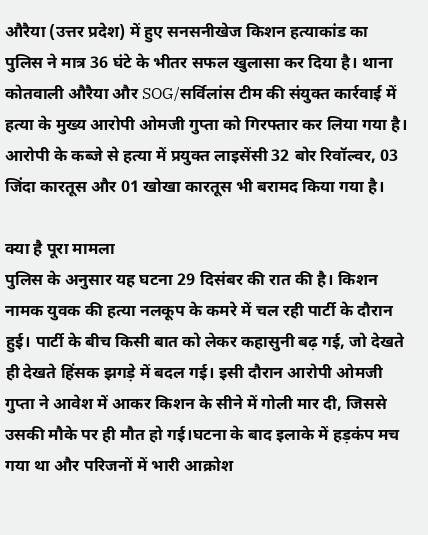औरैया (उत्तर प्रदेश) में हुए सनसनीखेज किशन हत्याकांड का पुलिस ने मात्र 36 घंटे के भीतर सफल खुलासा कर दिया है। थाना कोतवाली औरैया और SOG/सर्विलांस टीम की संयुक्त कार्रवाई में हत्या के मुख्य आरोपी ओमजी गुप्ता को गिरफ्तार कर लिया गया है। आरोपी के कब्जे से हत्या में प्रयुक्त लाइसेंसी 32 बोर रिवॉल्वर, 03 जिंदा कारतूस और 01 खोखा कारतूस भी बरामद किया गया है।

क्या है पूरा मामला
पुलिस के अनुसार यह घटना 29 दिसंबर की रात की है। किशन नामक युवक की हत्या नलकूप के कमरे में चल रही पार्टी के दौरान हुई। पार्टी के बीच किसी बात को लेकर कहासुनी बढ़ गई, जो देखते ही देखते हिंसक झगड़े में बदल गई। इसी दौरान आरोपी ओमजी गुप्ता ने आवेश में आकर किशन के सीने में गोली मार दी, जिससे उसकी मौके पर ही मौत हो गई।घटना के बाद इलाके में हड़कंप मच गया था और परिजनों में भारी आक्रोश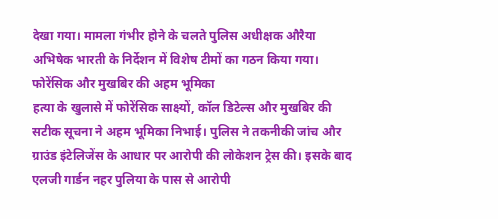देखा गया। मामला गंभीर होने के चलते पुलिस अधीक्षक औरैया अभिषेक भारती के निर्देशन में विशेष टीमों का गठन किया गया।
फोरेंसिक और मुखबिर की अहम भूमिका
हत्या के खुलासे में फोरेंसिक साक्ष्यों, कॉल डिटेल्स और मुखबिर की सटीक सूचना ने अहम भूमिका निभाई। पुलिस ने तकनीकी जांच और ग्राउंड इंटेलिजेंस के आधार पर आरोपी की लोकेशन ट्रेस की। इसके बाद एलजी गार्डन नहर पुलिया के पास से आरोपी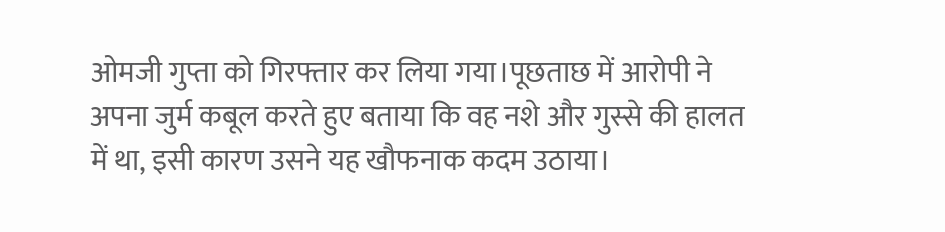ओमजी गुप्ता को गिरफ्तार कर लिया गया।पूछताछ में आरोपी ने अपना जुर्म कबूल करते हुए बताया कि वह नशे और गुस्से की हालत में था, इसी कारण उसने यह खौफनाक कदम उठाया।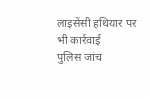लाइसेंसी हथियार पर भी कार्रवाई
पुलिस जांच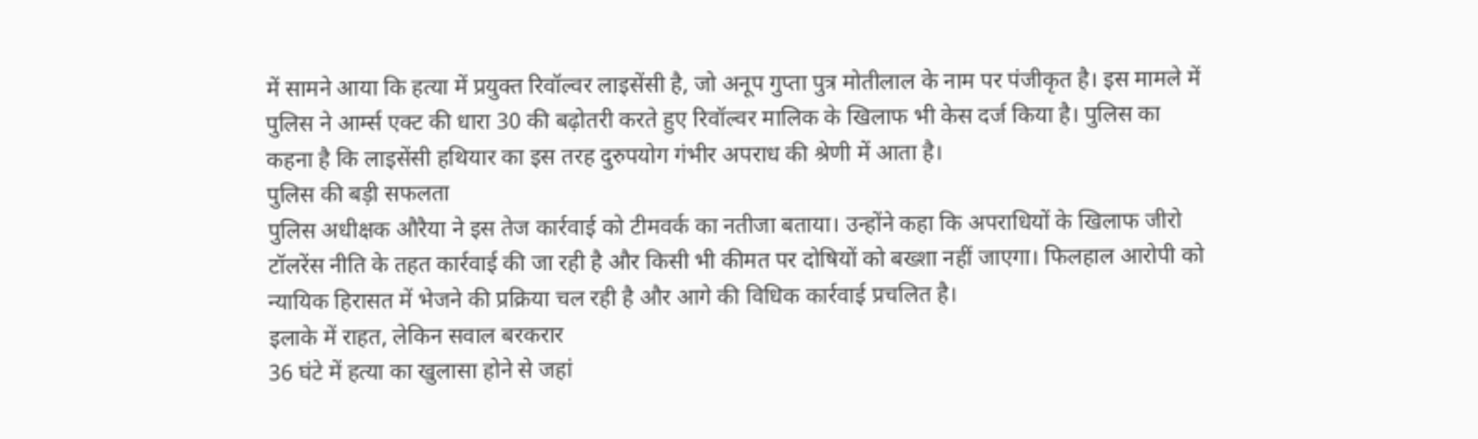में सामने आया कि हत्या में प्रयुक्त रिवॉल्वर लाइसेंसी है, जो अनूप गुप्ता पुत्र मोतीलाल के नाम पर पंजीकृत है। इस मामले में पुलिस ने आर्म्स एक्ट की धारा 30 की बढ़ोतरी करते हुए रिवॉल्वर मालिक के खिलाफ भी केस दर्ज किया है। पुलिस का कहना है कि लाइसेंसी हथियार का इस तरह दुरुपयोग गंभीर अपराध की श्रेणी में आता है।
पुलिस की बड़ी सफलता
पुलिस अधीक्षक औरैया ने इस तेज कार्रवाई को टीमवर्क का नतीजा बताया। उन्होंने कहा कि अपराधियों के खिलाफ जीरो टॉलरेंस नीति के तहत कार्रवाई की जा रही है और किसी भी कीमत पर दोषियों को बख्शा नहीं जाएगा। फिलहाल आरोपी को न्यायिक हिरासत में भेजने की प्रक्रिया चल रही है और आगे की विधिक कार्रवाई प्रचलित है।
इलाके में राहत, लेकिन सवाल बरकरार
36 घंटे में हत्या का खुलासा होने से जहां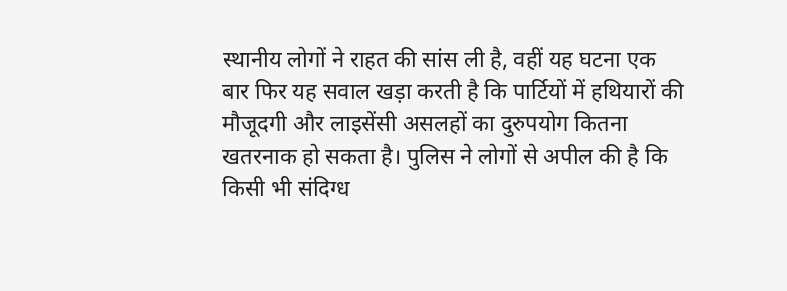स्थानीय लोगों ने राहत की सांस ली है, वहीं यह घटना एक बार फिर यह सवाल खड़ा करती है कि पार्टियों में हथियारों की मौजूदगी और लाइसेंसी असलहों का दुरुपयोग कितना खतरनाक हो सकता है। पुलिस ने लोगों से अपील की है कि किसी भी संदिग्ध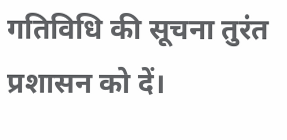गतिविधि की सूचना तुरंत प्रशासन को दें।